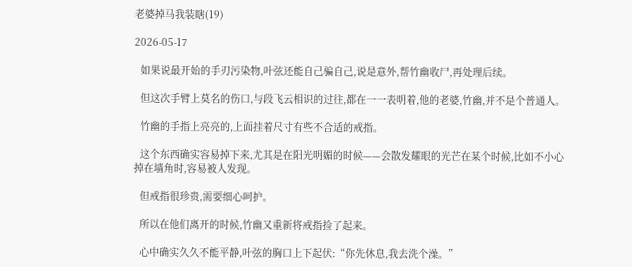老婆掉马我装瞎(19)

2026-05-17

  如果说最开始的手刃污染物,叶弦还能自己骗自己,说是意外,帮竹幽收尸,再处理后续。

  但这次手臂上莫名的伤口,与段飞云相识的过往,都在一一表明着,他的老婆,竹幽,并不是个普通人。

  竹幽的手指上亮亮的,上面挂着尺寸有些不合适的戒指。

  这个东西确实容易掉下来,尤其是在阳光明媚的时候——会散发耀眼的光芒在某个时候,比如不小心掉在墙角时,容易被人发现。

  但戒指很珍贵,需要细心呵护。

  所以在他们离开的时候,竹幽又重新将戒指捡了起来。

  心中确实久久不能平静,叶弦的胸口上下起伏:“你先休息,我去洗个澡。”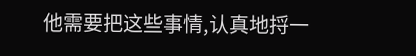他需要把这些事情,认真地捋一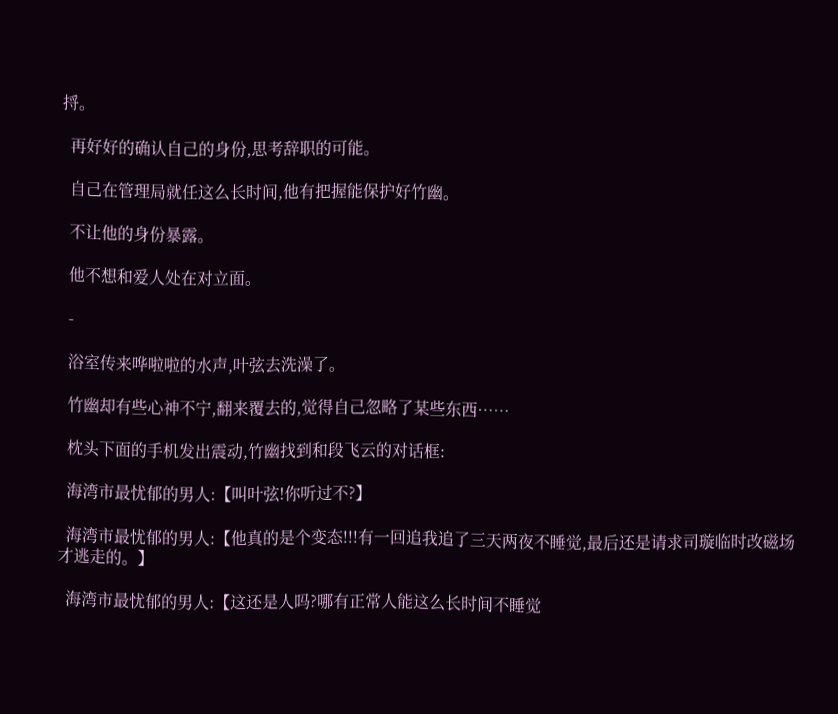捋。

  再好好的确认自己的身份,思考辞职的可能。

  自己在管理局就任这么长时间,他有把握能保护好竹幽。

  不让他的身份暴露。

  他不想和爱人处在对立面。

  -

  浴室传来哗啦啦的水声,叶弦去洗澡了。

  竹幽却有些心神不宁,翻来覆去的,觉得自己忽略了某些东西……

  枕头下面的手机发出震动,竹幽找到和段飞云的对话框:

  海湾市最忧郁的男人:【叫叶弦!你听过不?】

  海湾市最忧郁的男人:【他真的是个变态!!!有一回追我追了三天两夜不睡觉,最后还是请求司璇临时改磁场才逃走的。】

  海湾市最忧郁的男人:【这还是人吗?哪有正常人能这么长时间不睡觉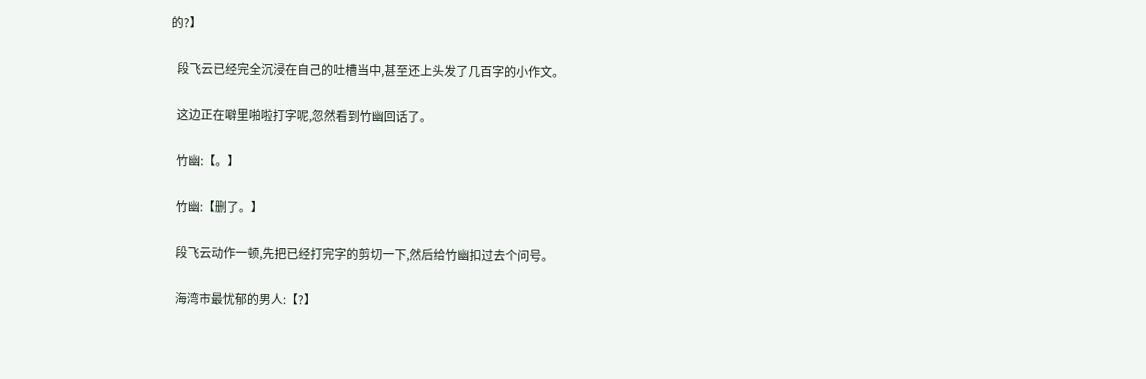的?】

  段飞云已经完全沉浸在自己的吐槽当中,甚至还上头发了几百字的小作文。

  这边正在噼里啪啦打字呢,忽然看到竹幽回话了。

  竹幽:【。】

  竹幽:【删了。】

  段飞云动作一顿,先把已经打完字的剪切一下,然后给竹幽扣过去个问号。

  海湾市最忧郁的男人:【?】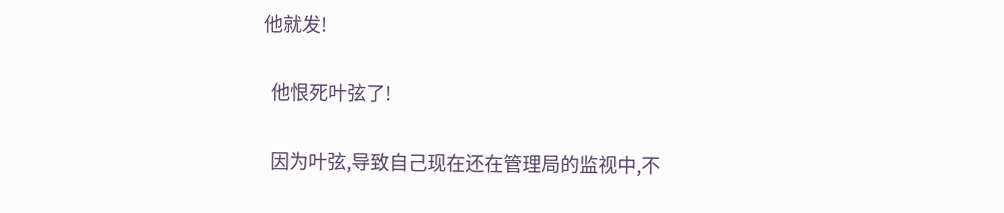他就发!

  他恨死叶弦了!

  因为叶弦,导致自己现在还在管理局的监视中,不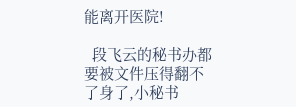能离开医院!

  段飞云的秘书办都要被文件压得翻不了身了,小秘书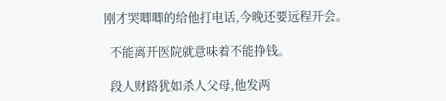刚才哭唧唧的给他打电话,今晚还要远程开会。

  不能离开医院就意味着不能挣钱。

  段人财路犹如杀人父母,他发两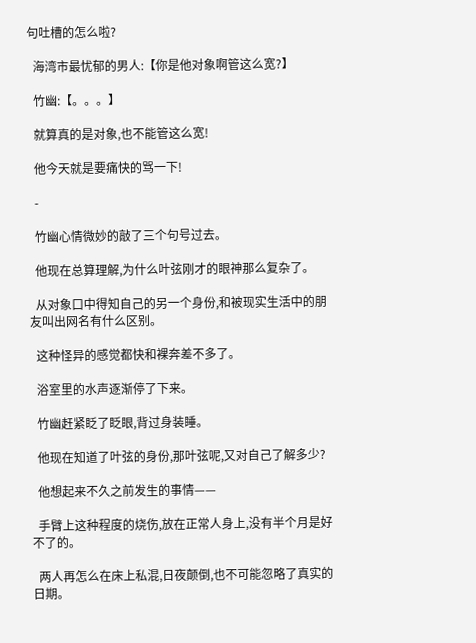句吐槽的怎么啦?

  海湾市最忧郁的男人:【你是他对象啊管这么宽?】

  竹幽:【。。。】

  就算真的是对象,也不能管这么宽!

  他今天就是要痛快的骂一下!

  -

  竹幽心情微妙的敲了三个句号过去。

  他现在总算理解,为什么叶弦刚才的眼神那么复杂了。

  从对象口中得知自己的另一个身份,和被现实生活中的朋友叫出网名有什么区别。

  这种怪异的感觉都快和裸奔差不多了。

  浴室里的水声逐渐停了下来。

  竹幽赶紧眨了眨眼,背过身装睡。

  他现在知道了叶弦的身份,那叶弦呢,又对自己了解多少?

  他想起来不久之前发生的事情——

  手臂上这种程度的烧伤,放在正常人身上,没有半个月是好不了的。

  两人再怎么在床上私混,日夜颠倒,也不可能忽略了真实的日期。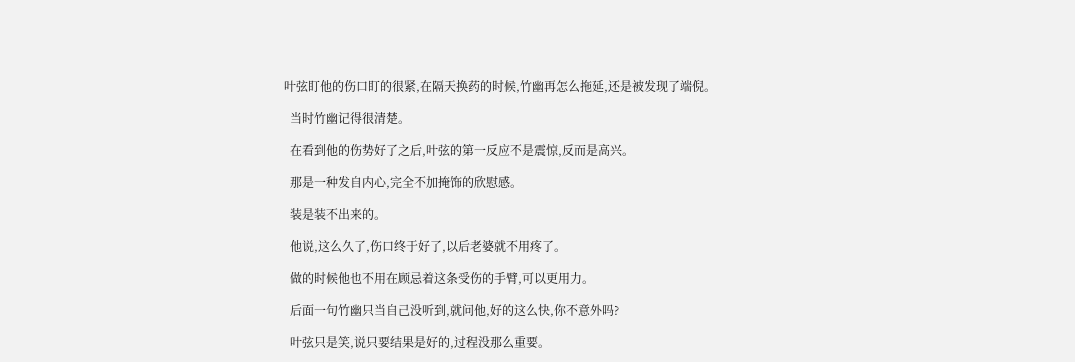叶弦盯他的伤口盯的很紧,在隔天换药的时候,竹幽再怎么拖延,还是被发现了端倪。

  当时竹幽记得很清楚。

  在看到他的伤势好了之后,叶弦的第一反应不是震惊,反而是高兴。

  那是一种发自内心,完全不加掩饰的欣慰感。

  装是装不出来的。

  他说,这么久了,伤口终于好了,以后老婆就不用疼了。

  做的时候他也不用在顾忌着这条受伤的手臂,可以更用力。

  后面一句竹幽只当自己没听到,就问他,好的这么快,你不意外吗?

  叶弦只是笑,说只要结果是好的,过程没那么重要。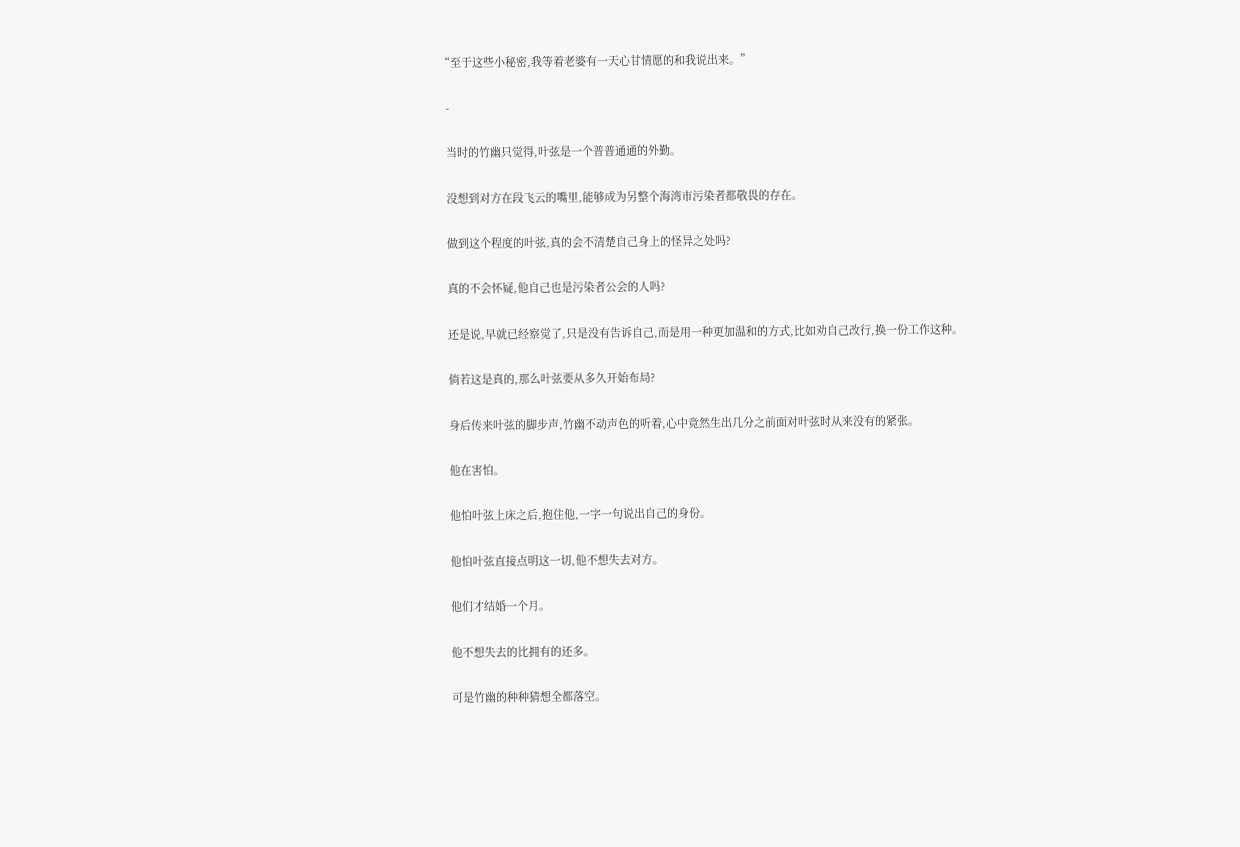“至于这些小秘密,我等着老婆有一天心甘情愿的和我说出来。”

  -

  当时的竹幽只觉得,叶弦是一个普普通通的外勤。

  没想到对方在段飞云的嘴里,能够成为另整个海湾市污染者都敬畏的存在。

  做到这个程度的叶弦,真的会不清楚自己身上的怪异之处吗?

  真的不会怀疑,他自己也是污染者公会的人吗?

  还是说,早就已经察觉了,只是没有告诉自己,而是用一种更加温和的方式,比如劝自己改行,换一份工作这种。

  倘若这是真的,那么叶弦要从多久开始布局?

  身后传来叶弦的脚步声,竹幽不动声色的听着,心中竟然生出几分之前面对叶弦时从来没有的紧张。

  他在害怕。

  他怕叶弦上床之后,抱住他,一字一句说出自己的身份。

  他怕叶弦直接点明这一切,他不想失去对方。

  他们才结婚一个月。

  他不想失去的比拥有的还多。

  可是竹幽的种种猜想全都落空。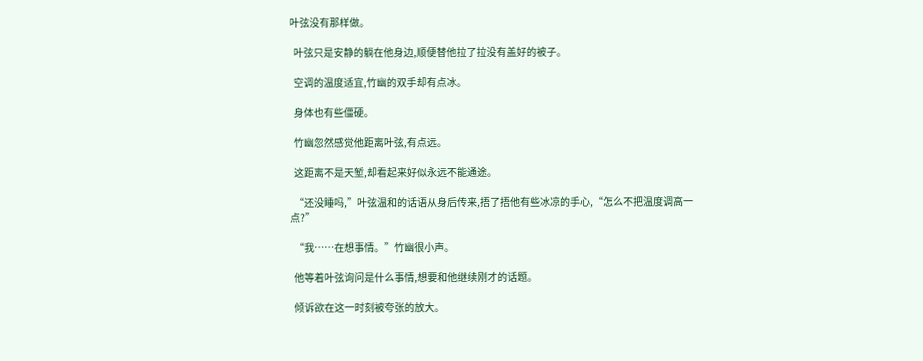叶弦没有那样做。

  叶弦只是安静的躺在他身边,顺便替他拉了拉没有盖好的被子。

  空调的温度适宜,竹幽的双手却有点冰。

  身体也有些僵硬。

  竹幽忽然感觉他距离叶弦,有点远。

  这距离不是天堑,却看起来好似永远不能通途。

  “还没睡吗,”叶弦温和的话语从身后传来,捂了捂他有些冰凉的手心,“怎么不把温度调高一点?”

  “我……在想事情。”竹幽很小声。

  他等着叶弦询问是什么事情,想要和他继续刚才的话题。

  倾诉欲在这一时刻被夸张的放大。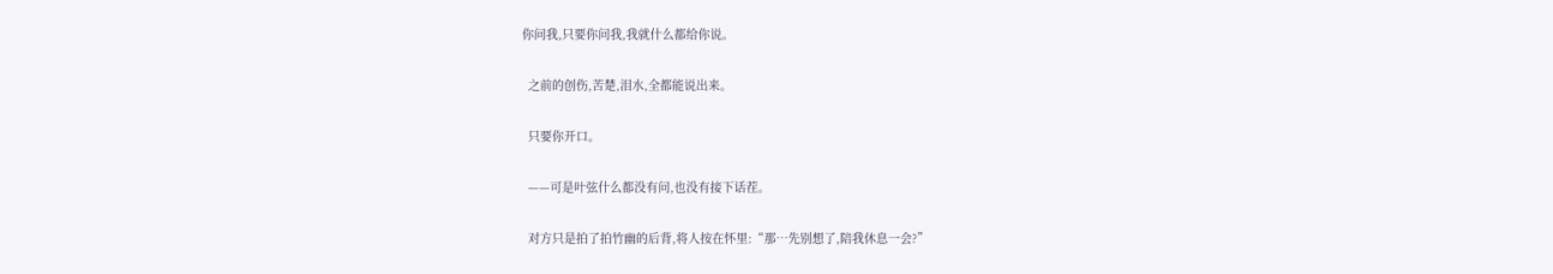你问我,只要你问我,我就什么都给你说。

  之前的创伤,苦楚,泪水,全都能说出来。

  只要你开口。

  ——可是叶弦什么都没有问,也没有接下话茬。

  对方只是拍了拍竹幽的后背,将人按在怀里:“那…先别想了,陪我休息一会?”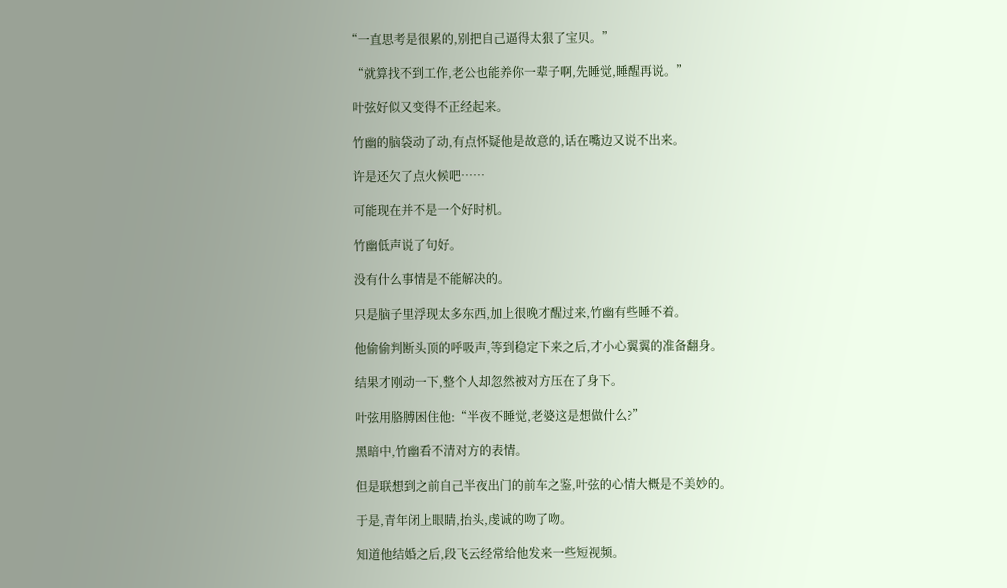“一直思考是很累的,别把自己逼得太狠了宝贝。”

  “就算找不到工作,老公也能养你一辈子啊,先睡觉,睡醒再说。”

  叶弦好似又变得不正经起来。

  竹幽的脑袋动了动,有点怀疑他是故意的,话在嘴边又说不出来。

  许是还欠了点火候吧……

  可能现在并不是一个好时机。

  竹幽低声说了句好。

  没有什么事情是不能解决的。

  只是脑子里浮现太多东西,加上很晚才醒过来,竹幽有些睡不着。

  他偷偷判断头顶的呼吸声,等到稳定下来之后,才小心翼翼的准备翻身。

  结果才刚动一下,整个人却忽然被对方压在了身下。

  叶弦用胳膊困住他:“半夜不睡觉,老婆这是想做什么?”

  黑暗中,竹幽看不清对方的表情。

  但是联想到之前自己半夜出门的前车之鉴,叶弦的心情大概是不美妙的。

  于是,青年闭上眼睛,抬头,虔诚的吻了吻。

  知道他结婚之后,段飞云经常给他发来一些短视频。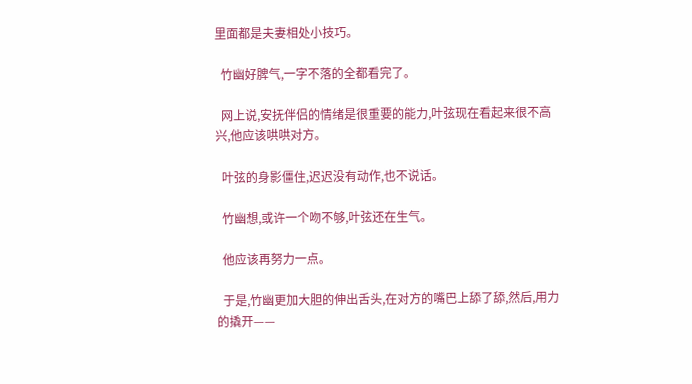里面都是夫妻相处小技巧。

  竹幽好脾气,一字不落的全都看完了。

  网上说,安抚伴侣的情绪是很重要的能力,叶弦现在看起来很不高兴,他应该哄哄对方。

  叶弦的身影僵住,迟迟没有动作,也不说话。

  竹幽想,或许一个吻不够,叶弦还在生气。

  他应该再努力一点。

  于是,竹幽更加大胆的伸出舌头,在对方的嘴巴上舔了舔,然后,用力的撬开——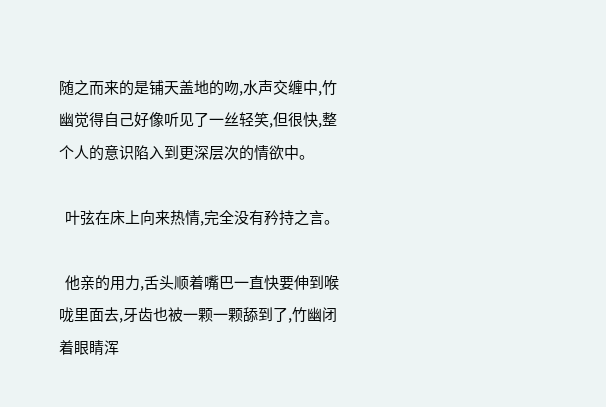随之而来的是铺天盖地的吻,水声交缠中,竹幽觉得自己好像听见了一丝轻笑,但很快,整个人的意识陷入到更深层次的情欲中。

  叶弦在床上向来热情,完全没有矜持之言。

  他亲的用力,舌头顺着嘴巴一直快要伸到喉咙里面去,牙齿也被一颗一颗舔到了,竹幽闭着眼睛浑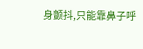身颤抖,只能靠鼻子呼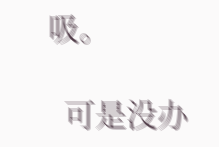吸。

  可是没办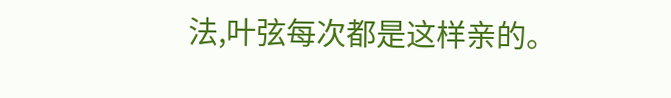法,叶弦每次都是这样亲的。